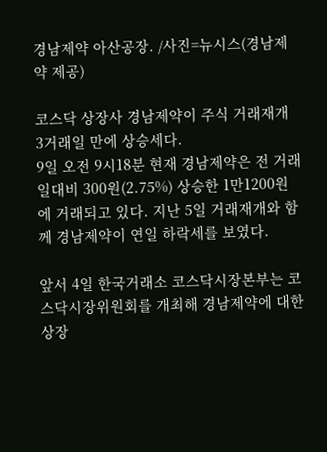경남제약 아산공장. /사진=뉴시스(경남제약 제공)

코스닥 상장사 경남제약이 주식 거래재개 3거래일 만에 상승세다.
9일 오전 9시18분 현재 경남제약은 전 거래일대비 300원(2.75%) 상승한 1만1200원에 거래되고 있다. 지난 5일 거래재개와 함께 경남제약이 연일 하락세를 보였다.

앞서 4일 한국거래소 코스닥시장본부는 코스닥시장위원회를 개최해 경남제약에 대한 상장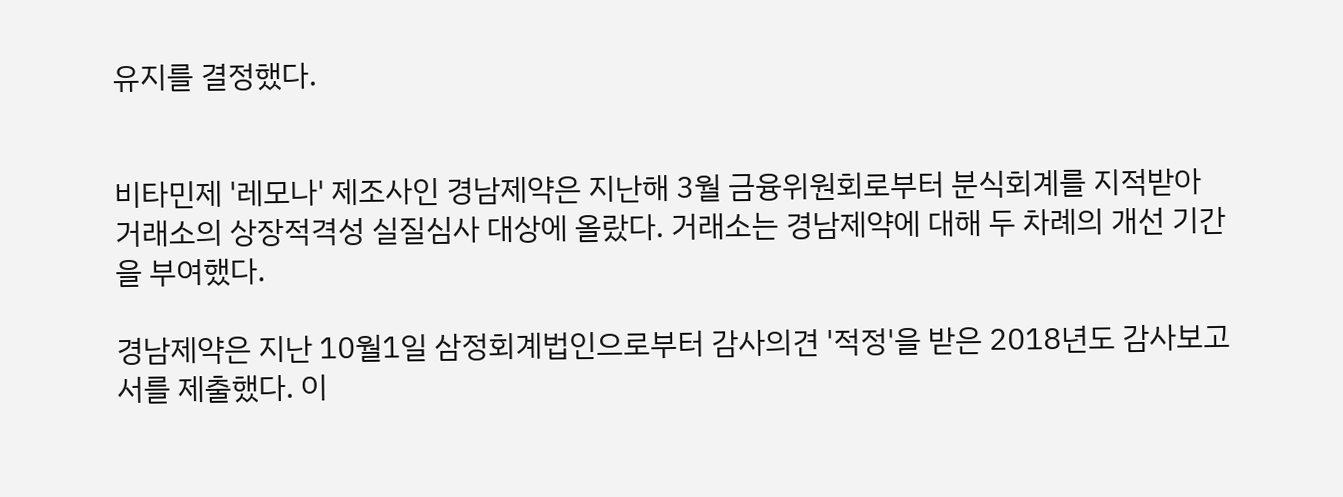유지를 결정했다.


비타민제 '레모나' 제조사인 경남제약은 지난해 3월 금융위원회로부터 분식회계를 지적받아 거래소의 상장적격성 실질심사 대상에 올랐다. 거래소는 경남제약에 대해 두 차례의 개선 기간을 부여했다.

경남제약은 지난 10월1일 삼정회계법인으로부터 감사의견 '적정'을 받은 2018년도 감사보고서를 제출했다. 이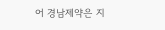어 경남제약은 지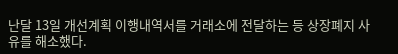난달 13일 개선계획 이행내역서를 거래소에 전달하는 등 상장폐지 사유를 해소했다.